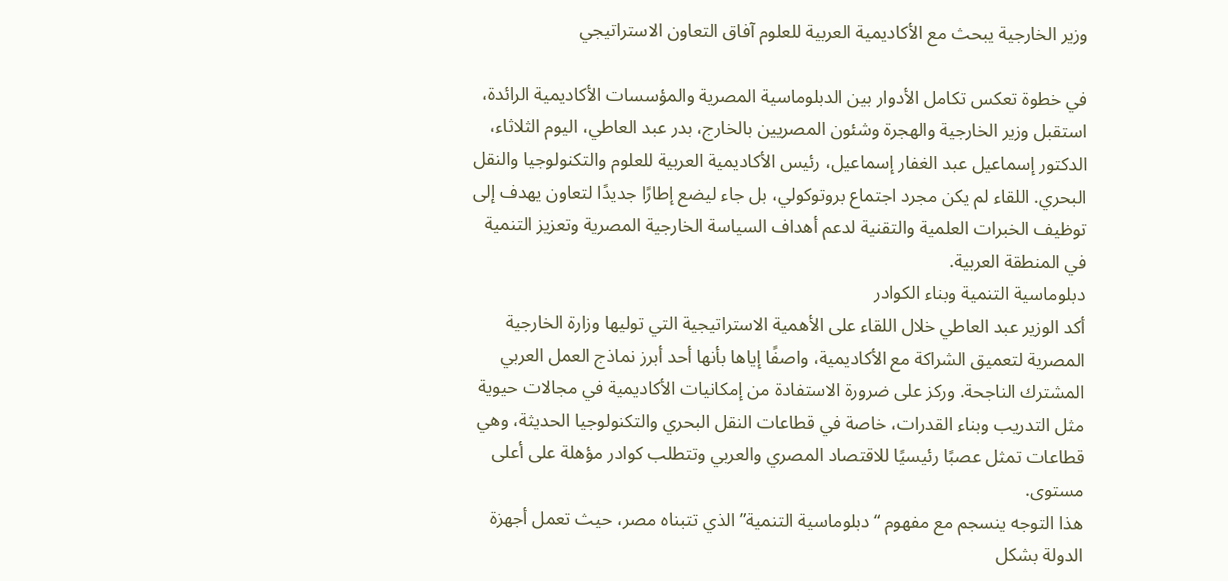وزير الخارجية يبحث مع الأكاديمية العربية للعلوم آفاق التعاون الاستراتيجي

في خطوة تعكس تكامل الأدوار بين الدبلوماسية المصرية والمؤسسات الأكاديمية الرائدة، استقبل وزير الخارجية والهجرة وشئون المصريين بالخارج، بدر عبد العاطي، اليوم الثلاثاء، الدكتور إسماعيل عبد الغفار إسماعيل، رئيس الأكاديمية العربية للعلوم والتكنولوجيا والنقل البحري. اللقاء لم يكن مجرد اجتماع بروتوكولي، بل جاء ليضع إطارًا جديدًا لتعاون يهدف إلى توظيف الخبرات العلمية والتقنية لدعم أهداف السياسة الخارجية المصرية وتعزيز التنمية في المنطقة العربية.
دبلوماسية التنمية وبناء الكوادر
أكد الوزير عبد العاطي خلال اللقاء على الأهمية الاستراتيجية التي توليها وزارة الخارجية المصرية لتعميق الشراكة مع الأكاديمية، واصفًا إياها بأنها أحد أبرز نماذج العمل العربي المشترك الناجحة. وركز على ضرورة الاستفادة من إمكانيات الأكاديمية في مجالات حيوية مثل التدريب وبناء القدرات، خاصة في قطاعات النقل البحري والتكنولوجيا الحديثة، وهي قطاعات تمثل عصبًا رئيسيًا للاقتصاد المصري والعربي وتتطلب كوادر مؤهلة على أعلى مستوى.
هذا التوجه ينسجم مع مفهوم “دبلوماسية التنمية” الذي تتبناه مصر، حيث تعمل أجهزة الدولة بشكل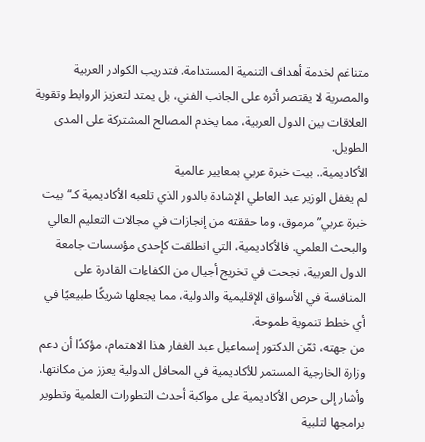متناغم لخدمة أهداف التنمية المستدامة. فتدريب الكوادر العربية والمصرية لا يقتصر أثره على الجانب الفني، بل يمتد لتعزيز الروابط وتقوية العلاقات بين الدول العربية، مما يخدم المصالح المشتركة على المدى الطويل.
الأكاديمية.. بيت خبرة عربي بمعايير عالمية
لم يغفل الوزير عبد العاطي الإشادة بالدور الذي تلعبه الأكاديمية كـ“بيت خبرة عربي” مرموق، وما حققته من إنجازات في مجالات التعليم العالي والبحث العلمي. فالأكاديمية، التي انطلقت كإحدى مؤسسات جامعة الدول العربية، نجحت في تخريج أجيال من الكفاءات القادرة على المنافسة في الأسواق الإقليمية والدولية، مما يجعلها شريكًا طبيعيًا في أي خطط تنموية طموحة.
من جهته، ثمّن الدكتور إسماعيل عبد الغفار هذا الاهتمام، مؤكدًا أن دعم وزارة الخارجية المستمر للأكاديمية في المحافل الدولية يعزز من مكانتها. وأشار إلى حرص الأكاديمية على مواكبة أحدث التطورات العلمية وتطوير برامجها لتلبية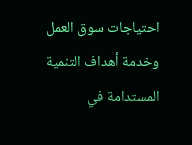احتياجات سوق العمل وخدمة أهداف التنمية المستدامة في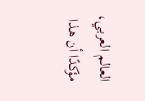العالم العربي، مؤكدًا أن هذا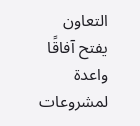التعاون يفتح آفاقًا واعدة لمشروعات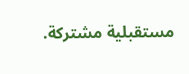مستقبلية مشتركة.